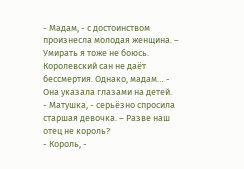- Мадам, - с достоинством произнесла молодая женщина. – Умирать я тоже не боюсь. Королевский сан не даёт бессмертия. Однако, мадам… - Она указала глазами на детей.
- Матушка, - серьёзно спросила старшая девочка. – Разве наш отец не король?
- Король, -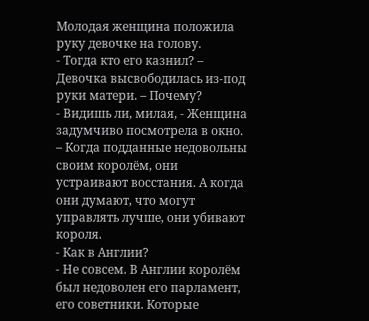Молодая женщина положила руку девочке на голову.
- Тогда кто его казнил? – Девочка высвободилась из-под руки матери. – Почему?
- Видишь ли, милая, - Женщина задумчиво посмотрела в окно. – Когда подданные недовольны своим королём, они устраивают восстания. А когда они думают, что могут управлять лучше, они убивают короля.
- Как в Англии?
- Не совсем. В Англии королём был недоволен его парламент, его советники. Которые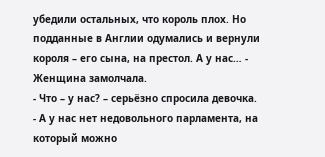убедили остальных, что король плох. Но подданные в Англии одумались и вернули короля – его сына, на престол. А у нас… - Женщина замолчала.
- Что – у нас? – серьёзно спросила девочка.
- А у нас нет недовольного парламента, на который можно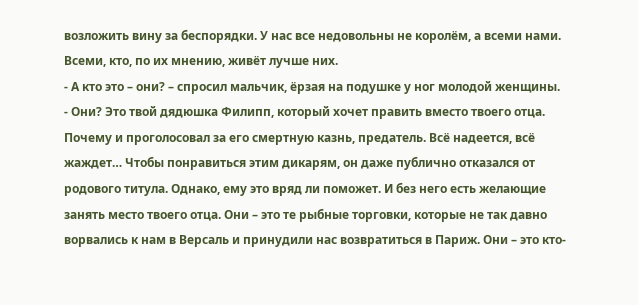возложить вину за беспорядки. У нас все недовольны не королём, а всеми нами. Всеми, кто, по их мнению, живёт лучше них.
- А кто это – они? – спросил мальчик, ёрзая на подушке у ног молодой женщины.
- Они? Это твой дядюшка Филипп, который хочет править вместо твоего отца. Почему и проголосовал за его смертную казнь, предатель. Всё надеется, всё жаждет… Чтобы понравиться этим дикарям, он даже публично отказался от родового титула. Однако, ему это вряд ли поможет. И без него есть желающие занять место твоего отца. Они – это те рыбные торговки, которые не так давно ворвались к нам в Версаль и принудили нас возвратиться в Париж. Они – это кто-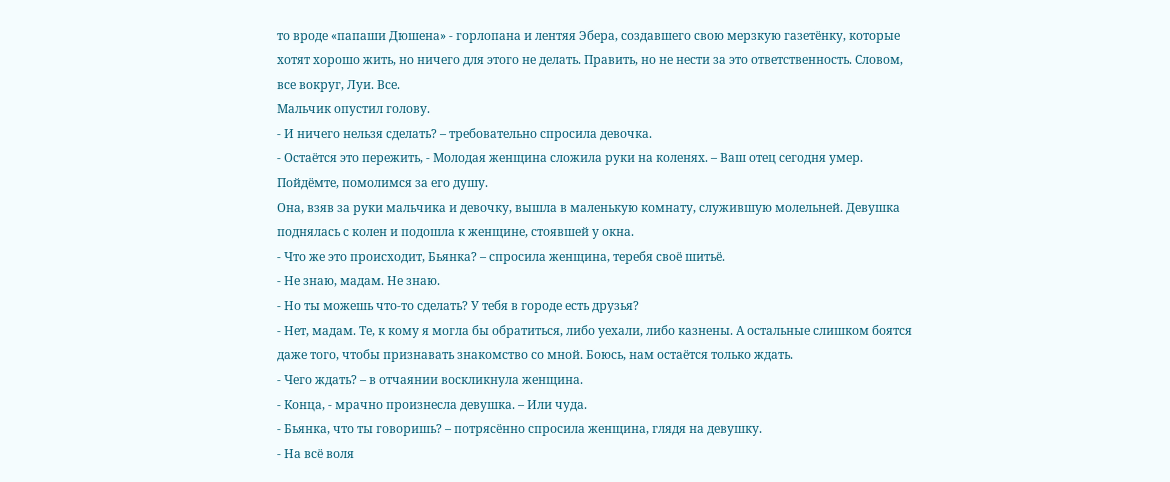то вроде «папаши Дюшена» - горлопана и лентяя Эбера, создавшего свою мерзкую газетёнку, которые хотят хорошо жить, но ничего для этого не делать. Править, но не нести за это ответственность. Словом, все вокруг, Луи. Все.
Мальчик опустил голову.
- И ничего нельзя сделать? – требовательно спросила девочка.
- Остаётся это пережить, - Молодая женщина сложила руки на коленях. – Ваш отец сегодня умер. Пойдёмте, помолимся за его душу.
Она, взяв за руки мальчика и девочку, вышла в маленькую комнату, служившую молельней. Девушка поднялась с колен и подошла к женщине, стоявшей у окна.
- Что же это происходит, Бьянка? – спросила женщина, теребя своё шитьё.
- Не знаю, мадам. Не знаю.
- Но ты можешь что-то сделать? У тебя в городе есть друзья?
- Нет, мадам. Те, к кому я могла бы обратиться, либо уехали, либо казнены. А остальные слишком боятся даже того, чтобы признавать знакомство со мной. Боюсь, нам остаётся только ждать.
- Чего ждать? – в отчаянии воскликнула женщина.
- Конца, - мрачно произнесла девушка. – Или чуда.
- Бьянка, что ты говоришь? – потрясённо спросила женщина, глядя на девушку.
- На всё воля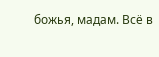божья, мадам. Всё в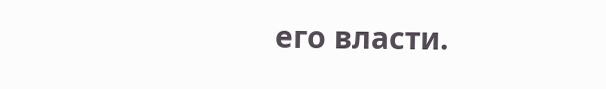его власти.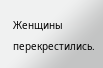Женщины перекрестились.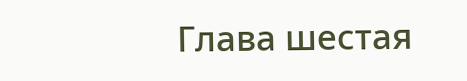Глава шестая